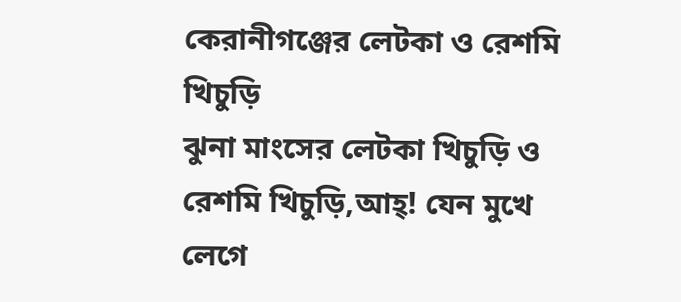কেরানীগঞ্জের লেটকা ও রেশমি খিচুড়ি
ঝুনা মাংসের লেটকা খিচুড়ি ও রেশমি খিচুড়ি,আহ্! যেন মুখে লেগে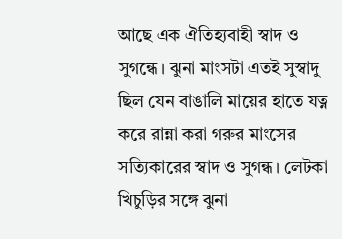আছে এক ঐতিহ্যবাহী স্বাদ ও সুগন্ধে। ঝুনা মাংসটা এতই সুস্বাদু ছিল যেন বাঙালি মায়ের হাতে যত্ন করে রান্না করা গরুর মাংসের সত্যিকারের স্বাদ ও সুগন্ধ। লেটকা খিচুড়ির সঙ্গে ঝুনা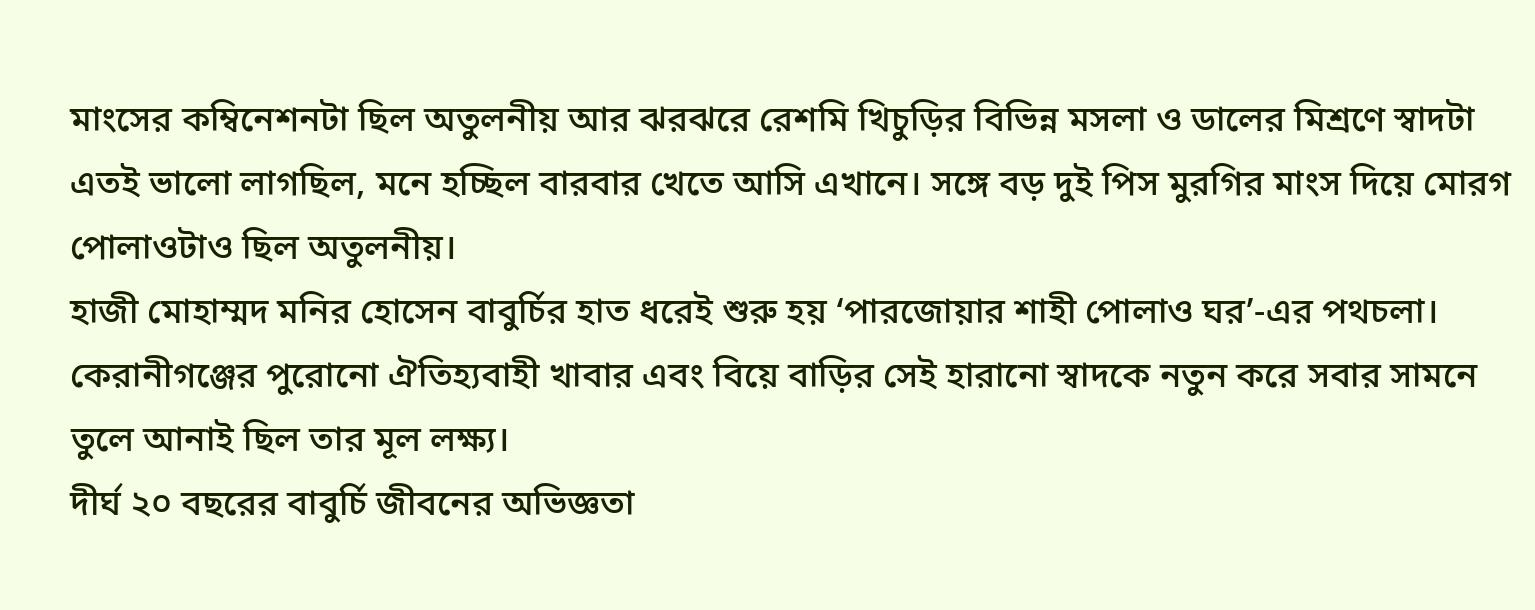মাংসের কম্বিনেশনটা ছিল অতুলনীয় আর ঝরঝরে রেশমি খিচুড়ির বিভিন্ন মসলা ও ডালের মিশ্রণে স্বাদটা এতই ভালো লাগছিল, মনে হচ্ছিল বারবার খেতে আসি এখানে। সঙ্গে বড় দুই পিস মুরগির মাংস দিয়ে মোরগ পোলাওটাও ছিল অতুলনীয়।
হাজী মোহাম্মদ মনির হোসেন বাবুর্চির হাত ধরেই শুরু হয় ‘পারজোয়ার শাহী পোলাও ঘর’-এর পথচলা। কেরানীগঞ্জের পুরোনো ঐতিহ্যবাহী খাবার এবং বিয়ে বাড়ির সেই হারানো স্বাদকে নতুন করে সবার সামনে তুলে আনাই ছিল তার মূল লক্ষ্য।
দীর্ঘ ২০ বছরের বাবুর্চি জীবনের অভিজ্ঞতা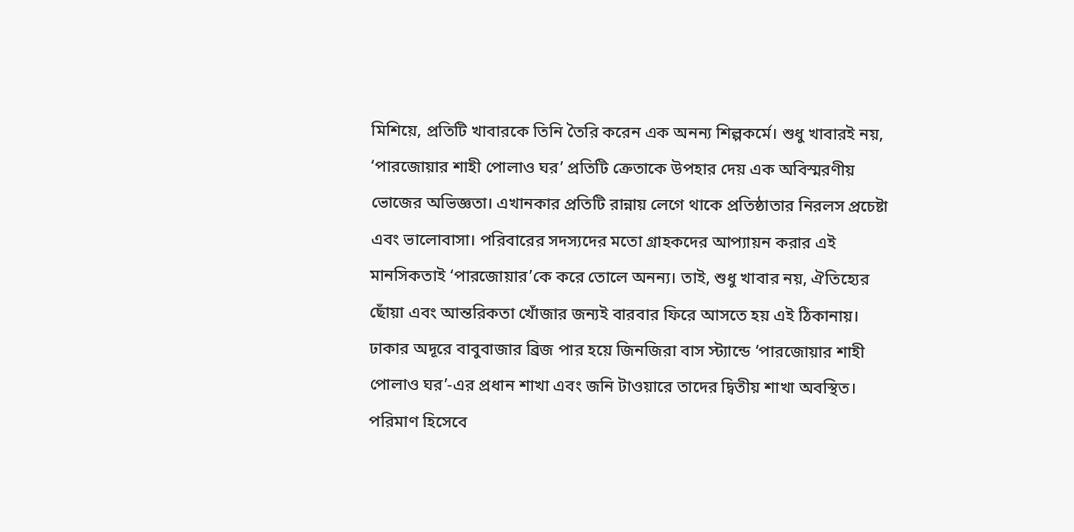মিশিয়ে, প্রতিটি খাবারকে তিনি তৈরি করেন এক অনন্য শিল্পকর্মে। শুধু খাবারই নয়, ‘পারজোয়ার শাহী পোলাও ঘর’ প্রতিটি ক্রেতাকে উপহার দেয় এক অবিস্মরণীয় ভোজের অভিজ্ঞতা। এখানকার প্রতিটি রান্নায় লেগে থাকে প্রতিষ্ঠাতার নিরলস প্রচেষ্টা এবং ভালোবাসা। পরিবারের সদস্যদের মতো গ্রাহকদের আপ্যায়ন করার এই মানসিকতাই ‘পারজোয়ার’কে করে তোলে অনন্য। তাই, শুধু খাবার নয়, ঐতিহ্যের ছোঁয়া এবং আন্তরিকতা খোঁজার জন্যই বারবার ফিরে আসতে হয় এই ঠিকানায়।
ঢাকার অদূরে বাবুবাজার ব্রিজ পার হয়ে জিনজিরা বাস স্ট্যান্ডে ‘পারজোয়ার শাহী পোলাও ঘর’-এর প্রধান শাখা এবং জনি টাওয়ারে তাদের দ্বিতীয় শাখা অবস্থিত। পরিমাণ হিসেবে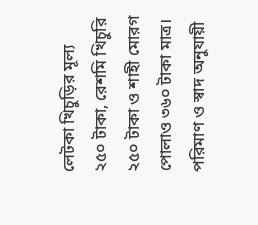লেটকা খিচুড়ির মূল্য ২৫০ টাকা, রেশমি খিচুরি ২৫০ টাকা ও শাহী মোরগ পোলাও ৩৬০ টাকা মাত্র। পরিমাণ ও স্বাদ অনুযায়ী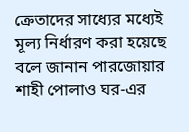ক্রেতাদের সাধ্যের মধ্যেই মূল্য নির্ধারণ করা হয়েছে বলে জানান পারজোয়ার শাহী পোলাও ঘর-এর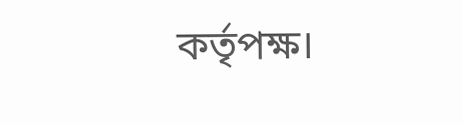কর্তৃপক্ষ।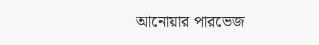আনোয়ার পারভেজ